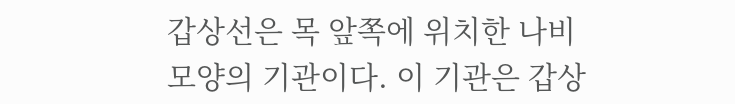갑상선은 목 앞쪽에 위치한 나비 모양의 기관이다. 이 기관은 갑상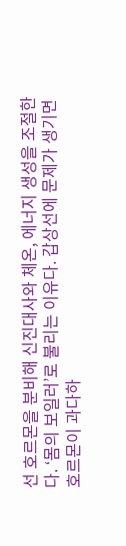선 호르몬을 분비해 신진대사와 체온, 에너지 생성을 조절한다. ‘몸의 보일러’로 불리는 이유다. 갑상선에 문제가 생기면 호르몬이 과다하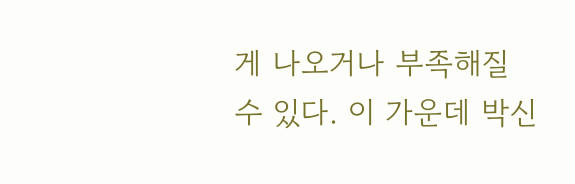게 나오거나 부족해질 수 있다. 이 가운데 박신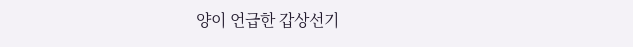양이 언급한 갑상선기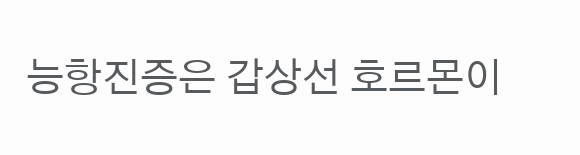능항진증은 갑상선 호르몬이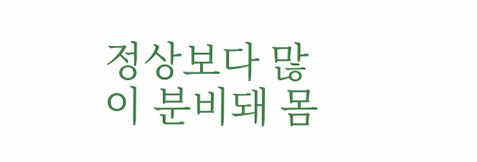정상보다 많이 분비돼 몸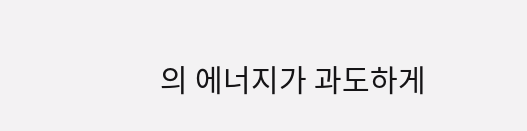의 에너지가 과도하게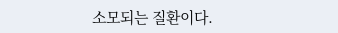소모되는 질환이다.